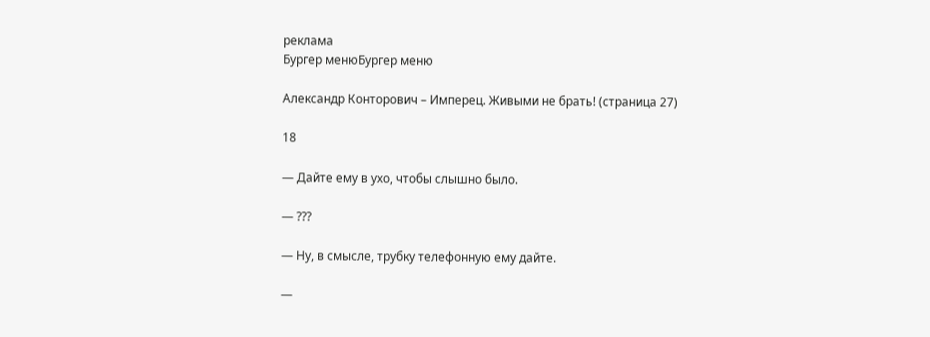реклама
Бургер менюБургер меню

Александр Конторович – Имперец. Живыми не брать! (страница 27)

18

— Дайте ему в ухо, чтобы слышно было.

— ???

— Ну, в смысле, трубку телефонную ему дайте.

—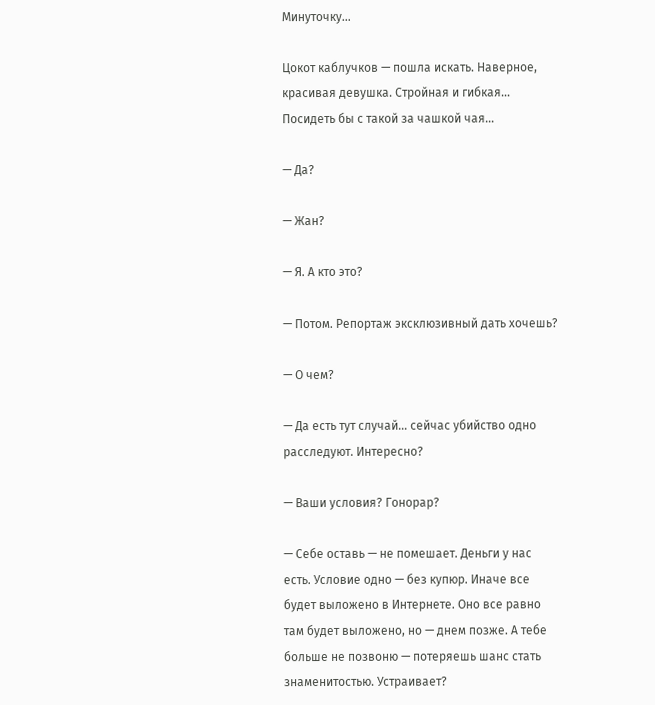Минуточку…

Цокот каблучков — пошла искать. Наверное, красивая девушка. Стройная и гибкая… Посидеть бы с такой за чашкой чая…

— Да?

— Жан?

— Я. А кто это?

— Потом. Репортаж эксклюзивный дать хочешь?

— О чем?

— Да есть тут случай… сейчас убийство одно расследуют. Интересно?

— Ваши условия? Гонорар?

— Себе оставь — не помешает. Деньги у нас есть. Условие одно — без купюр. Иначе все будет выложено в Интернете. Оно все равно там будет выложено, но — днем позже. А тебе больше не позвоню — потеряешь шанс стать знаменитостью. Устраивает?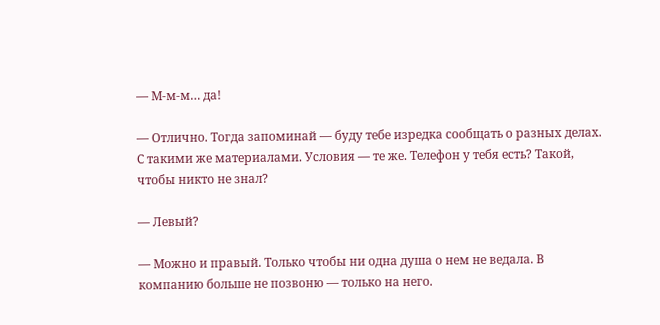— М-м-м… да!

— Отлично. Тогда запоминай — буду тебе изредка сообщать о разных делах. С такими же материалами. Условия — те же. Телефон у тебя есть? Такой, чтобы никто не знал?

— Левый?

— Можно и правый. Только чтобы ни одна душа о нем не ведала. В компанию больше не позвоню — только на него.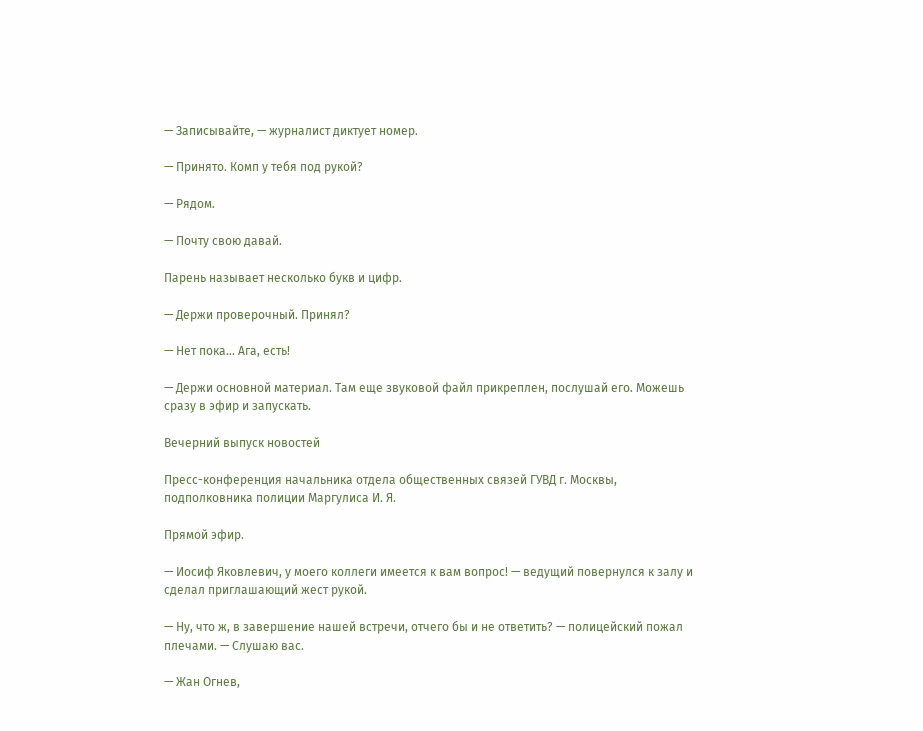— Записывайте, — журналист диктует номер.

— Принято. Комп у тебя под рукой?

— Рядом.

— Почту свою давай.

Парень называет несколько букв и цифр.

— Держи проверочный. Принял?

— Нет пока… Ага, есть!

— Держи основной материал. Там еще звуковой файл прикреплен, послушай его. Можешь сразу в эфир и запускать.

Вечерний выпуск новостей

Пресс-конференция начальника отдела общественных связей ГУВД г. Москвы, подполковника полиции Маргулиса И. Я.

Прямой эфир.

— Иосиф Яковлевич, у моего коллеги имеется к вам вопрос! — ведущий повернулся к залу и сделал приглашающий жест рукой.

— Ну, что ж, в завершение нашей встречи, отчего бы и не ответить? — полицейский пожал плечами. — Слушаю вас.

— Жан Огнев,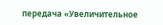передача «Увеличительное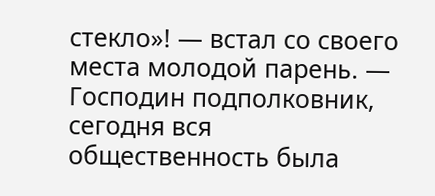стекло»! — встал со своего места молодой парень. — Господин подполковник, сегодня вся общественность была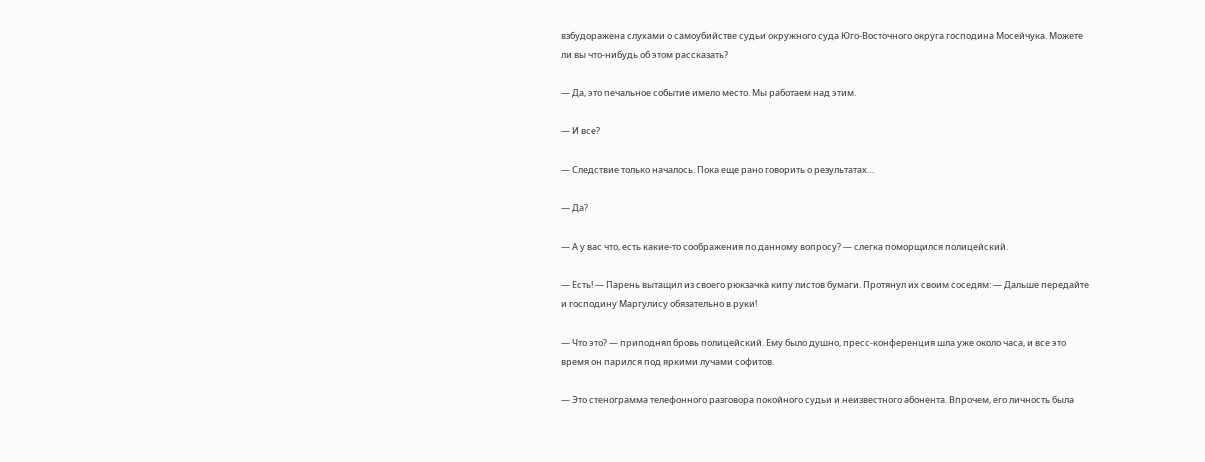взбудоражена слухами о самоубийстве судьи окружного суда Юго-Восточного округа господина Мосейчука. Можете ли вы что-нибудь об этом рассказать?

— Да, это печальное событие имело место. Мы работаем над этим.

— И все?

— Следствие только началось. Пока еще рано говорить о результатах…

— Да?

— А у вас что, есть какие-то соображения по данному вопросу? — слегка поморщился полицейский.

— Есть! — Парень вытащил из своего рюкзачка кипу листов бумаги. Протянул их своим соседям: — Дальше передайте и господину Маргулису обязательно в руки!

— Что это? — приподнял бровь полицейский. Ему было душно, пресс-конференция шла уже около часа, и все это время он парился под яркими лучами софитов.

— Это стенограмма телефонного разговора покойного судьи и неизвестного абонента. Впрочем, его личность была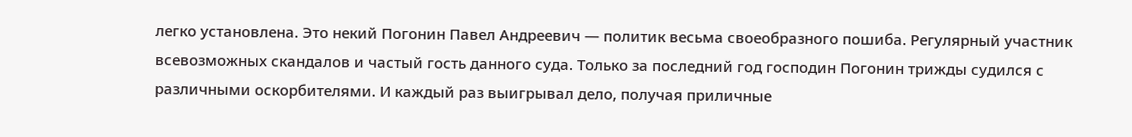легко установлена. Это некий Погонин Павел Андреевич — политик весьма своеобразного пошиба. Регулярный участник всевозможных скандалов и частый гость данного суда. Только за последний год господин Погонин трижды судился с различными оскорбителями. И каждый раз выигрывал дело, получая приличные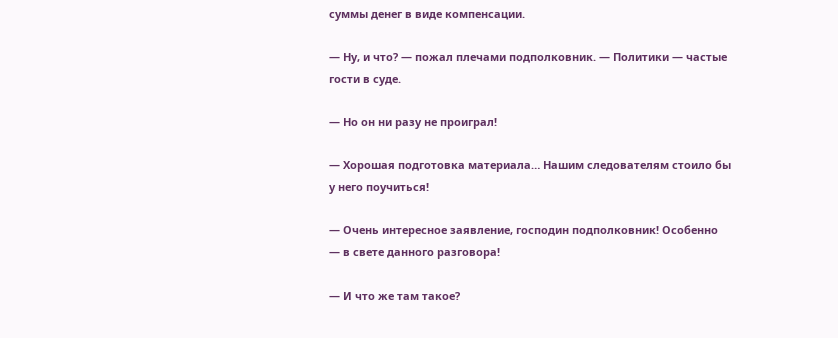суммы денег в виде компенсации.

— Ну, и что? — пожал плечами подполковник. — Политики — частые гости в суде.

— Но он ни разу не проиграл!

— Хорошая подготовка материала… Нашим следователям стоило бы у него поучиться!

— Очень интересное заявление, господин подполковник! Особенно — в свете данного разговора!

— И что же там такое?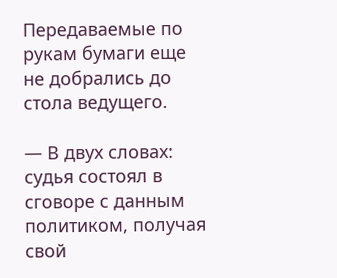Передаваемые по рукам бумаги еще не добрались до стола ведущего.

— В двух словах: судья состоял в сговоре с данным политиком, получая свой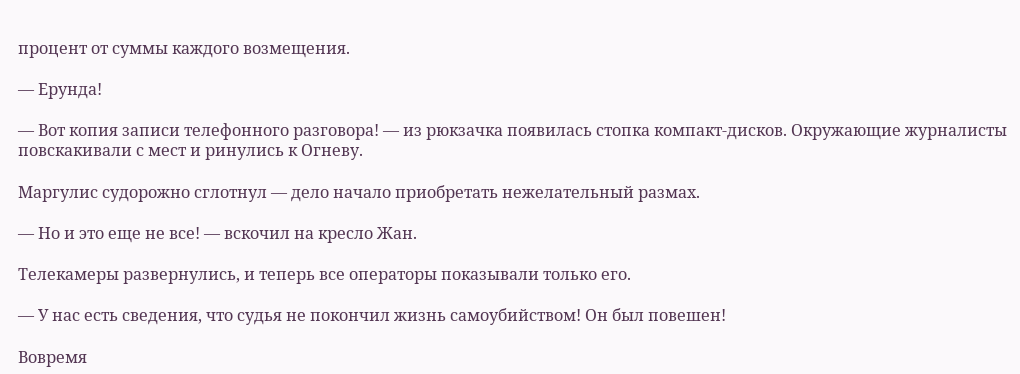процент от суммы каждого возмещения.

— Ерунда!

— Вот копия записи телефонного разговора! — из рюкзачка появилась стопка компакт-дисков. Окружающие журналисты повскакивали с мест и ринулись к Огневу.

Маргулис судорожно сглотнул — дело начало приобретать нежелательный размах.

— Но и это еще не все! — вскочил на кресло Жан.

Телекамеры развернулись, и теперь все операторы показывали только его.

— У нас есть сведения, что судья не покончил жизнь самоубийством! Он был повешен!

Вовремя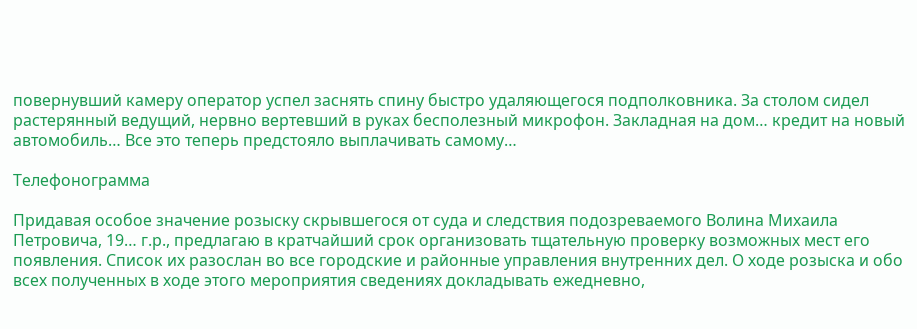повернувший камеру оператор успел заснять спину быстро удаляющегося подполковника. За столом сидел растерянный ведущий, нервно вертевший в руках бесполезный микрофон. Закладная на дом… кредит на новый автомобиль… Все это теперь предстояло выплачивать самому…

Телефонограмма

Придавая особое значение розыску скрывшегося от суда и следствия подозреваемого Волина Михаила Петровича, 19… г.р., предлагаю в кратчайший срок организовать тщательную проверку возможных мест его появления. Список их разослан во все городские и районные управления внутренних дел. О ходе розыска и обо всех полученных в ходе этого мероприятия сведениях докладывать ежедневно,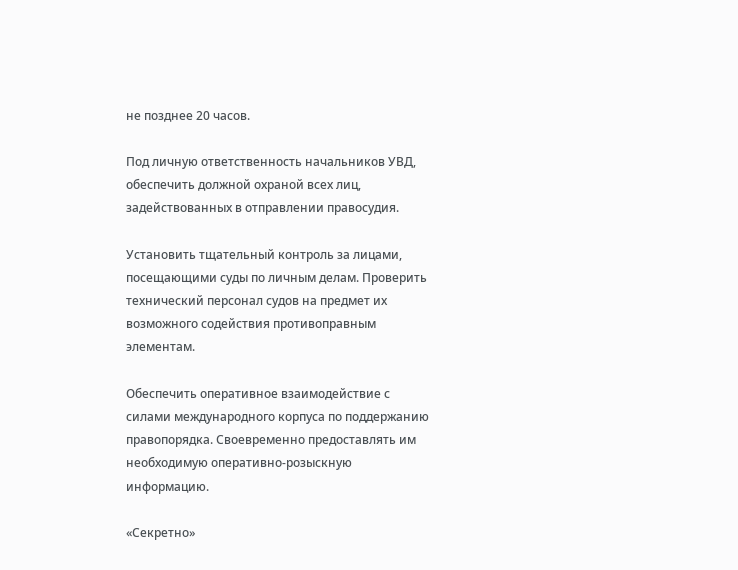не позднее 20 часов.

Под личную ответственность начальников УВД, обеспечить должной охраной всех лиц, задействованных в отправлении правосудия.

Установить тщательный контроль за лицами, посещающими суды по личным делам. Проверить технический персонал судов на предмет их возможного содействия противоправным элементам.

Обеспечить оперативное взаимодействие с силами международного корпуса по поддержанию правопорядка. Своевременно предоставлять им необходимую оперативно-розыскную информацию.

«Секретно»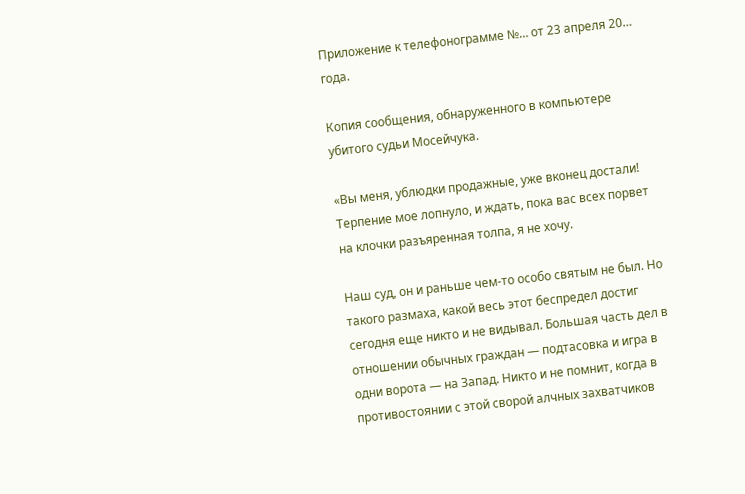Приложение к телефонограмме №… от 23 апреля 20… года.

Копия сообщения, обнаруженного в компьютере убитого судьи Мосейчука.

«Вы меня, ублюдки продажные, уже вконец достали! Терпение мое лопнуло, и ждать, пока вас всех порвет на клочки разъяренная толпа, я не хочу.

Наш суд, он и раньше чем-то особо святым не был. Но такого размаха, какой весь этот беспредел достиг сегодня еще никто и не видывал. Большая часть дел в отношении обычных граждан — подтасовка и игра в одни ворота — на Запад. Никто и не помнит, когда в противостоянии с этой сворой алчных захватчиков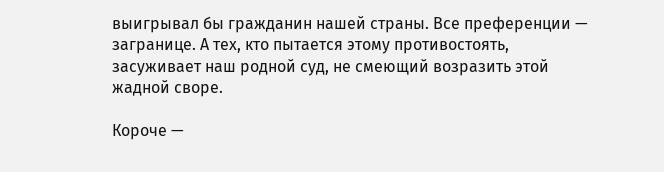выигрывал бы гражданин нашей страны. Все преференции — загранице. А тех, кто пытается этому противостоять, засуживает наш родной суд, не смеющий возразить этой жадной своре.

Короче —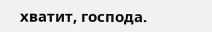хватит, господа.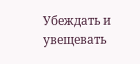Убеждать и увещевать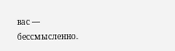вас — бессмысленно.